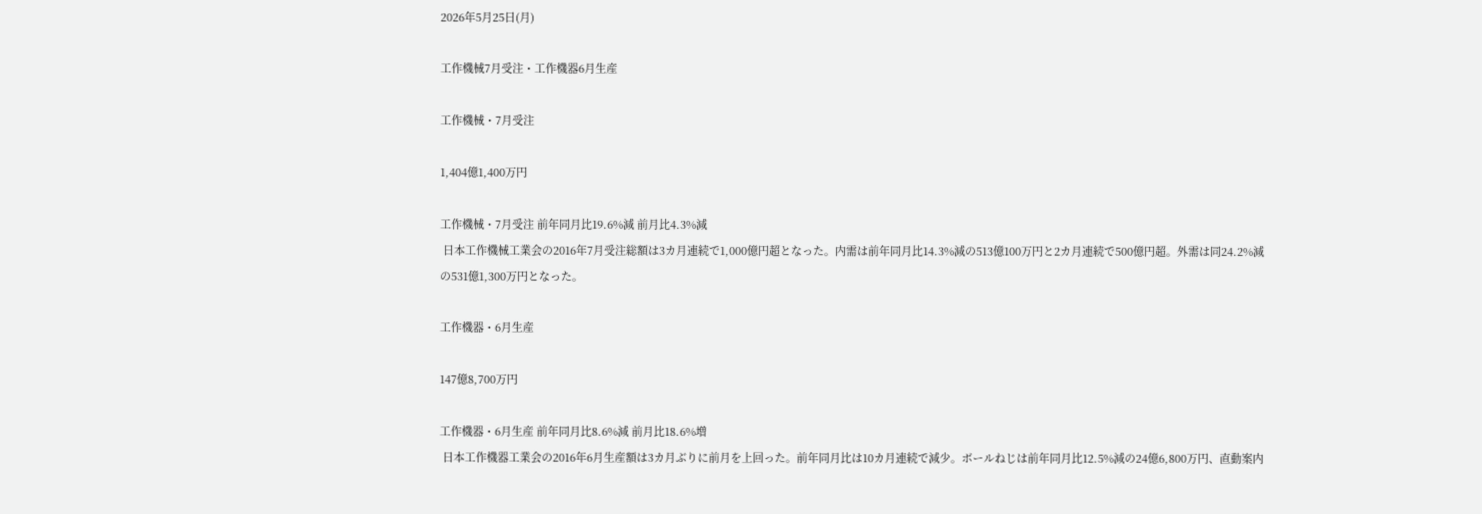2026年5月25日(月)

工作機械7月受注・工作機器6月生産

工作機械・7月受注

1,404億1,400万円

工作機械・7月受注 前年同月比19.6%減 前月比4.3%減
 日本工作機械工業会の2016年7月受注総額は3カ月連続で1,000億円超となった。内需は前年同月比14.3%減の513億100万円と2カ月連続で500億円超。外需は同24.2%減の531億1,300万円となった。

工作機器・6月生産

147億8,700万円

工作機器・6月生産 前年同月比8.6%減 前月比18.6%増
 日本工作機器工業会の2016年6月生産額は3カ月ぶりに前月を上回った。前年同月比は10カ月連続で減少。ボールねじは前年同月比12.5%減の24億6,800万円、直動案内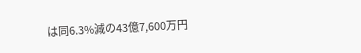は同6.3%減の43億7,600万円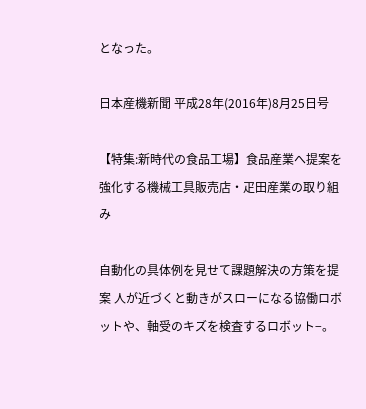となった。

日本産機新聞 平成28年(2016年)8月25日号

【特集:新時代の食品工場】食品産業へ提案を強化する機械工具販売店・疋田産業の取り組み

自動化の具体例を見せて課題解決の方策を提案 人が近づくと動きがスローになる協働ロボットや、軸受のキズを検査するロボット−。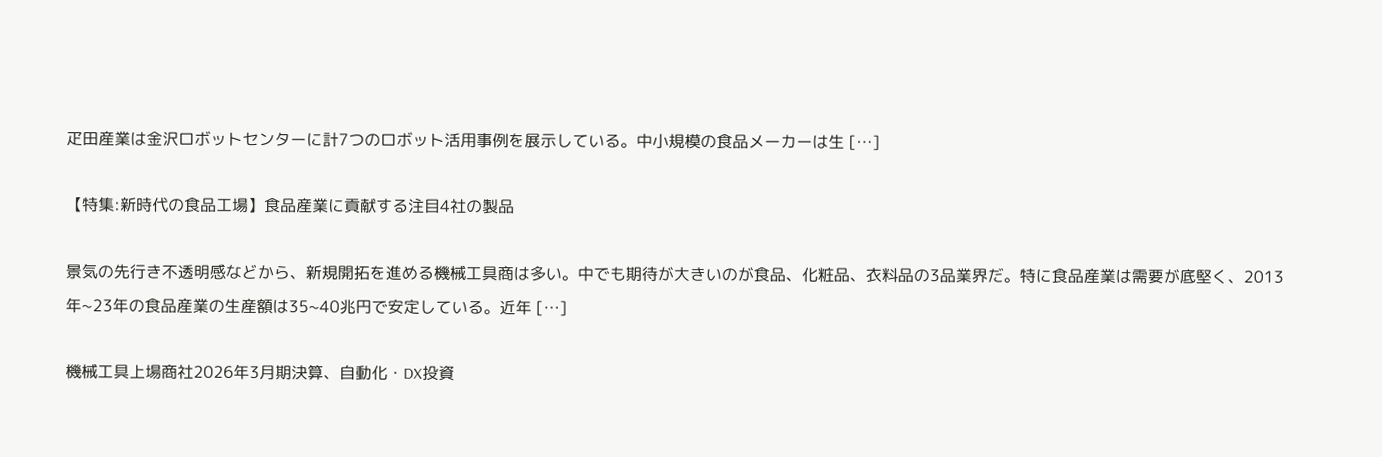疋田産業は金沢ロボットセンターに計7つのロボット活用事例を展示している。中小規模の食品メーカーは生 […]

【特集:新時代の食品工場】食品産業に貢献する注目4社の製品

景気の先行き不透明感などから、新規開拓を進める機械工具商は多い。中でも期待が大きいのが食品、化粧品、衣料品の3品業界だ。特に食品産業は需要が底堅く、2013年~23年の食品産業の生産額は35~40兆円で安定している。近年 […]

機械工具上場商社2026年3月期決算、自動化・DX投資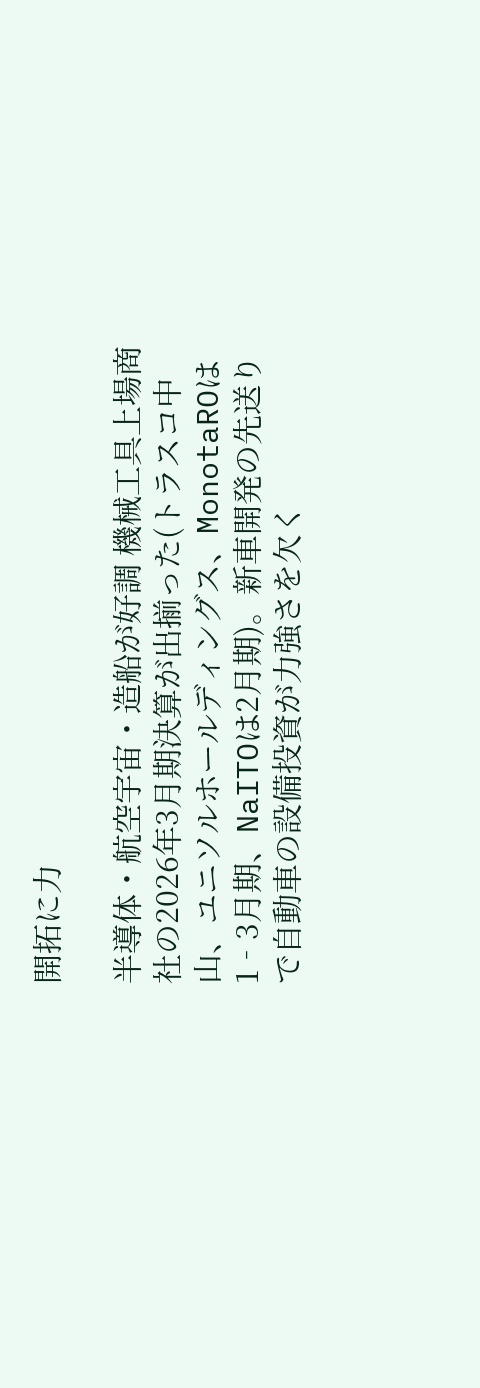開拓に力

半導体・航空宇宙・造船が好調 機械工具上場商社の2026年3月期決算が出揃った(トラスコ中山、ユニソルホールディングス、MonotaROは1‐3月期、NaITOは2月期)。新車開発の先送りで自動車の設備投資が力強さを欠く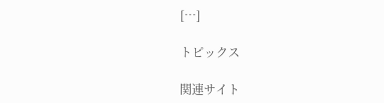[…]

トピックス

関連サイト